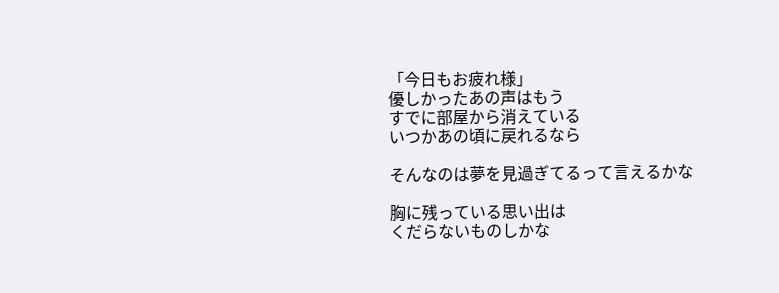「今日もお疲れ様」
優しかったあの声はもう
すでに部屋から消えている
いつかあの頃に戻れるなら

そんなのは夢を見過ぎてるって言えるかな

胸に残っている思い出は
くだらないものしかな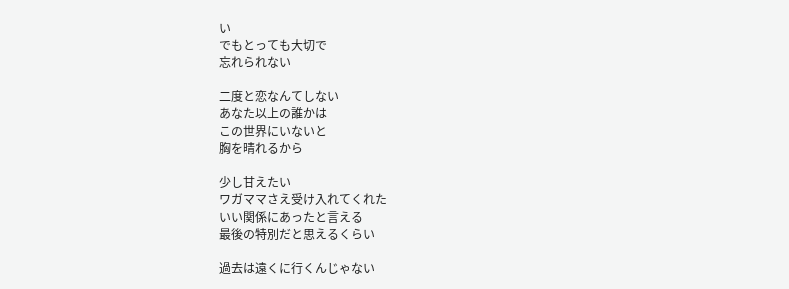い
でもとっても大切で
忘れられない

二度と恋なんてしない
あなた以上の誰かは
この世界にいないと
胸を晴れるから

少し甘えたい
ワガママさえ受け入れてくれた
いい関係にあったと言える
最後の特別だと思えるくらい

過去は遠くに行くんじゃない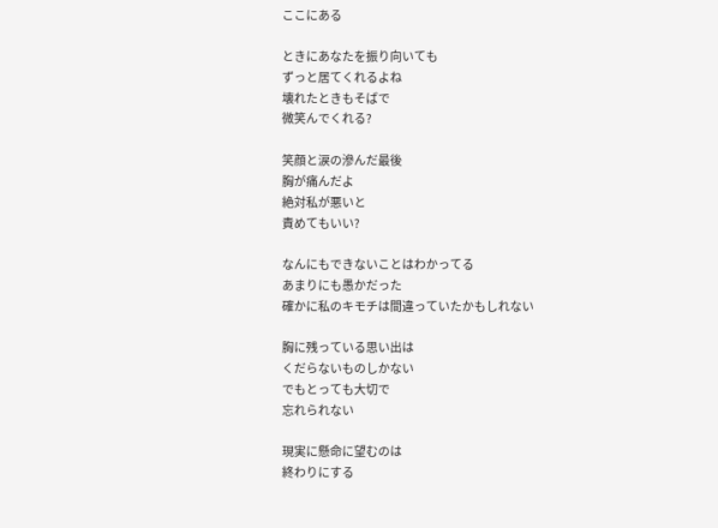ここにある

ときにあなたを振り向いても
ずっと居てくれるよね
壊れたときもそばで
微笑んでくれる?

笑顔と涙の滲んだ最後
胸が痛んだよ
絶対私が悪いと
責めてもいい?

なんにもできないことはわかってる
あまりにも愚かだった
確かに私のキモチは間違っていたかもしれない

胸に残っている思い出は
くだらないものしかない
でもとっても大切で
忘れられない

現実に懸命に望むのは
終わりにする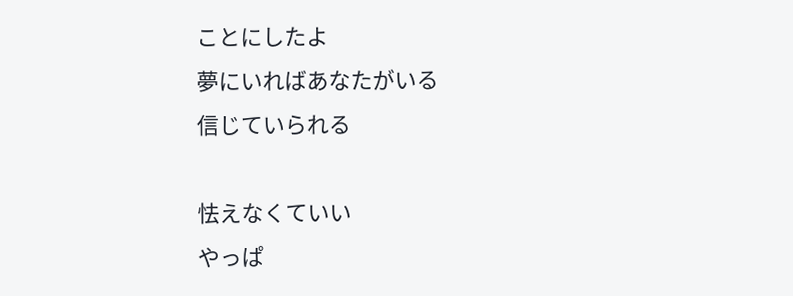ことにしたよ
夢にいればあなたがいる
信じていられる

怯えなくていい
やっぱ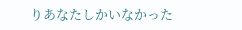りあなたしかいなかった